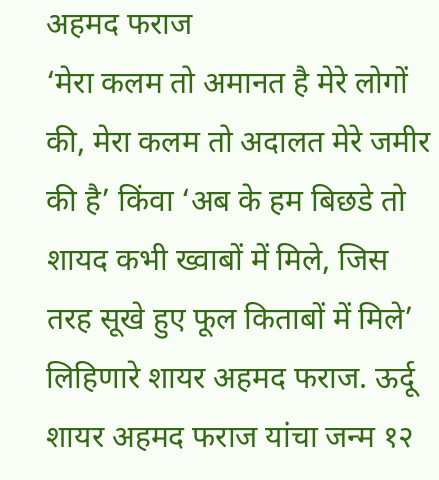अहमद फराज
‘मेरा कलम तो अमानत है मेरे लोगों की, मेरा कलम तो अदालत मेरे जमीर की है’ किंवा ‘अब के हम बिछडे तो शायद कभी ख्वाबों में मिले, जिस तरह सूखे हुए फूल किताबों में मिले’ लिहिणारे शायर अहमद फराज. ऊर्दू शायर अहमद फराज यांचा जन्म १२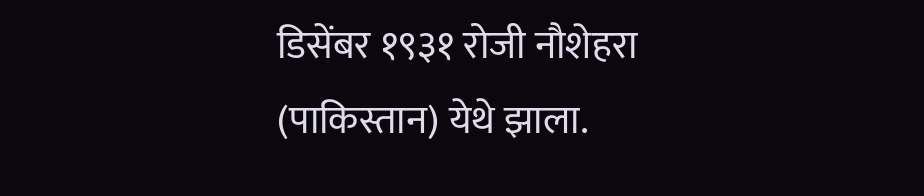डिसेंबर १९३१ रोजी नौशेहरा (पाकिस्तान) येथे झाला.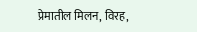प्रेमातील मिलन, विरह,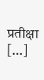प्रतीक्षा […]